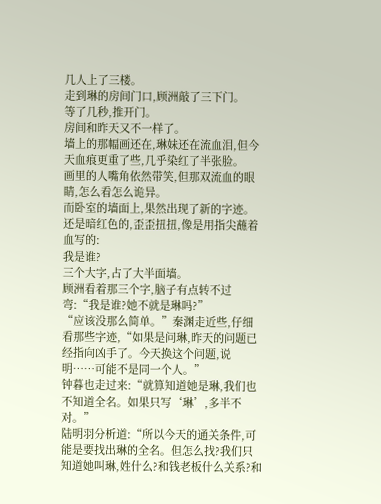几人上了三楼。
走到琳的房间门口,顾洲敲了三下门。
等了几秒,推开门。
房间和昨天又不一样了。
墙上的那幅画还在,琳妹还在流血泪,但今天血痕更重了些,几乎染红了半张脸。
画里的人嘴角依然带笑,但那双流血的眼睛,怎么看怎么诡异。
而卧室的墙面上,果然出现了新的字迹。
还是暗红色的,歪歪扭扭,像是用指尖蘸着血写的:
我是谁?
三个大字,占了大半面墙。
顾洲看着那三个字,脑子有点转不过弯:“我是谁?她不就是琳吗?”
“应该没那么简单。”秦渊走近些,仔细看那些字迹,“如果是问琳,昨天的问题已经指向凶手了。今天换这个问题,说明……可能不是同一个人。”
钟暮也走过来:“就算知道她是琳,我们也不知道全名。如果只写‘琳’,多半不对。”
陆明羽分析道:“所以今天的通关条件,可能是要找出琳的全名。但怎么找?我们只知道她叫琳,姓什么?和钱老板什么关系?和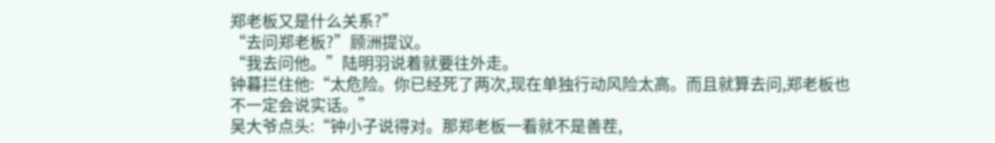郑老板又是什么关系?”
“去问郑老板?”顾洲提议。
“我去问他。”陆明羽说着就要往外走。
钟暮拦住他:“太危险。你已经死了两次,现在单独行动风险太高。而且就算去问,郑老板也不一定会说实话。”
吴大爷点头:“钟小子说得对。那郑老板一看就不是善茬,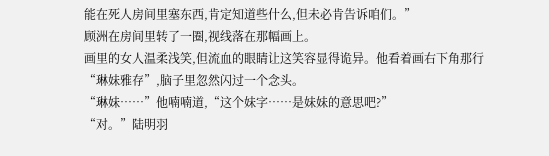能在死人房间里塞东西,肯定知道些什么,但未必肯告诉咱们。”
顾洲在房间里转了一圈,视线落在那幅画上。
画里的女人温柔浅笑,但流血的眼睛让这笑容显得诡异。他看着画右下角那行“琳妹雅存”,脑子里忽然闪过一个念头。
“琳妹……”他喃喃道,“这个妹字……是妹妹的意思吧?”
“对。”陆明羽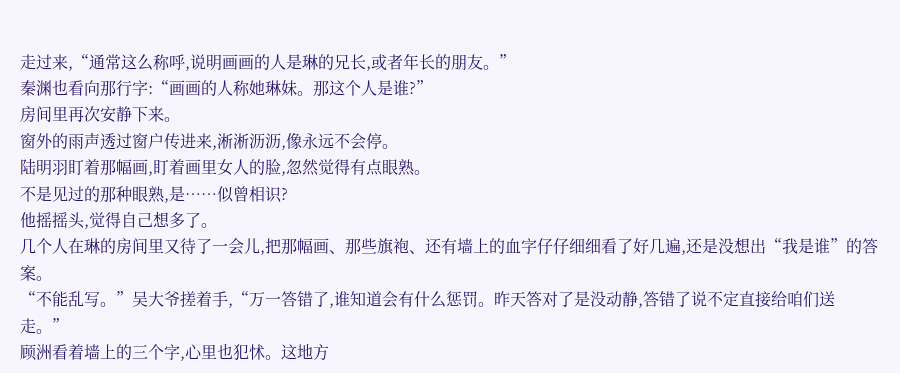走过来,“通常这么称呼,说明画画的人是琳的兄长,或者年长的朋友。”
秦渊也看向那行字:“画画的人称她琳妹。那这个人是谁?”
房间里再次安静下来。
窗外的雨声透过窗户传进来,淅淅沥沥,像永远不会停。
陆明羽盯着那幅画,盯着画里女人的脸,忽然觉得有点眼熟。
不是见过的那种眼熟,是……似曾相识?
他摇摇头,觉得自己想多了。
几个人在琳的房间里又待了一会儿,把那幅画、那些旗袍、还有墙上的血字仔仔细细看了好几遍,还是没想出“我是谁”的答案。
“不能乱写。”吴大爷搓着手,“万一答错了,谁知道会有什么惩罚。昨天答对了是没动静,答错了说不定直接给咱们送走。”
顾洲看着墙上的三个字,心里也犯怵。这地方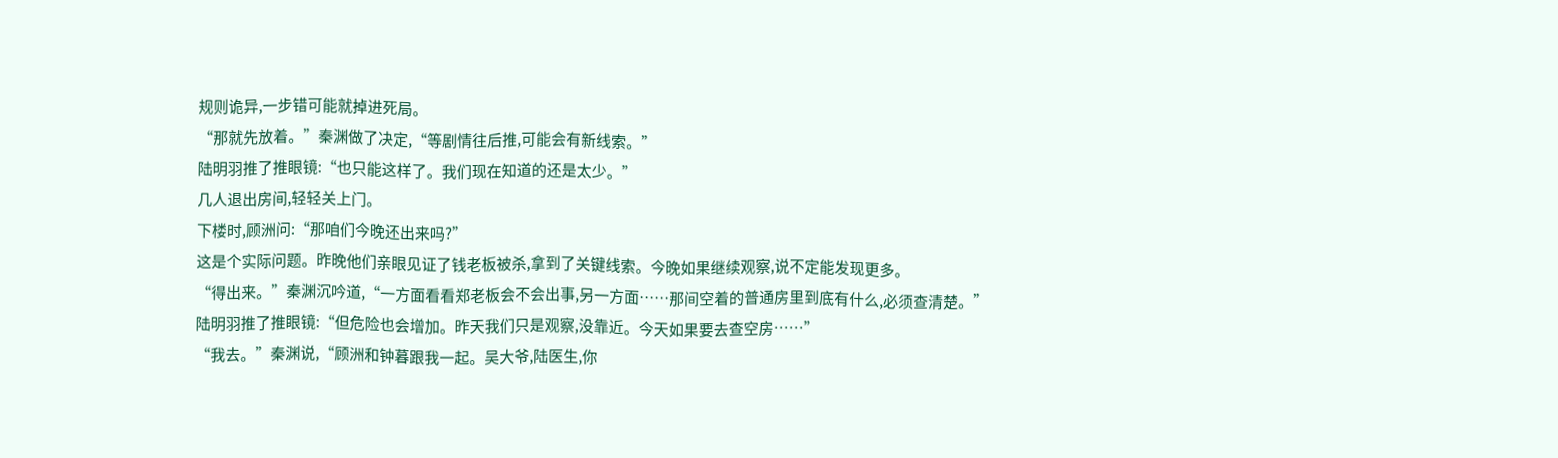规则诡异,一步错可能就掉进死局。
“那就先放着。”秦渊做了决定,“等剧情往后推,可能会有新线索。”
陆明羽推了推眼镜:“也只能这样了。我们现在知道的还是太少。”
几人退出房间,轻轻关上门。
下楼时,顾洲问:“那咱们今晚还出来吗?”
这是个实际问题。昨晚他们亲眼见证了钱老板被杀,拿到了关键线索。今晚如果继续观察,说不定能发现更多。
“得出来。”秦渊沉吟道,“一方面看看郑老板会不会出事,另一方面……那间空着的普通房里到底有什么,必须查清楚。”
陆明羽推了推眼镜:“但危险也会增加。昨天我们只是观察,没靠近。今天如果要去查空房……”
“我去。”秦渊说,“顾洲和钟暮跟我一起。吴大爷,陆医生,你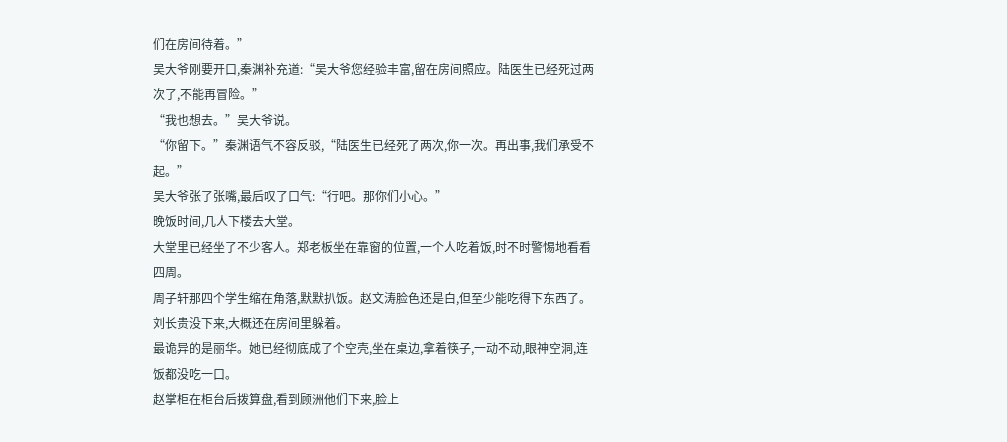们在房间待着。”
吴大爷刚要开口,秦渊补充道:“吴大爷您经验丰富,留在房间照应。陆医生已经死过两次了,不能再冒险。”
“我也想去。”吴大爷说。
“你留下。”秦渊语气不容反驳,“陆医生已经死了两次,你一次。再出事,我们承受不起。”
吴大爷张了张嘴,最后叹了口气:“行吧。那你们小心。”
晚饭时间,几人下楼去大堂。
大堂里已经坐了不少客人。郑老板坐在靠窗的位置,一个人吃着饭,时不时警惕地看看四周。
周子轩那四个学生缩在角落,默默扒饭。赵文涛脸色还是白,但至少能吃得下东西了。刘长贵没下来,大概还在房间里躲着。
最诡异的是丽华。她已经彻底成了个空壳,坐在桌边,拿着筷子,一动不动,眼神空洞,连饭都没吃一口。
赵掌柜在柜台后拨算盘,看到顾洲他们下来,脸上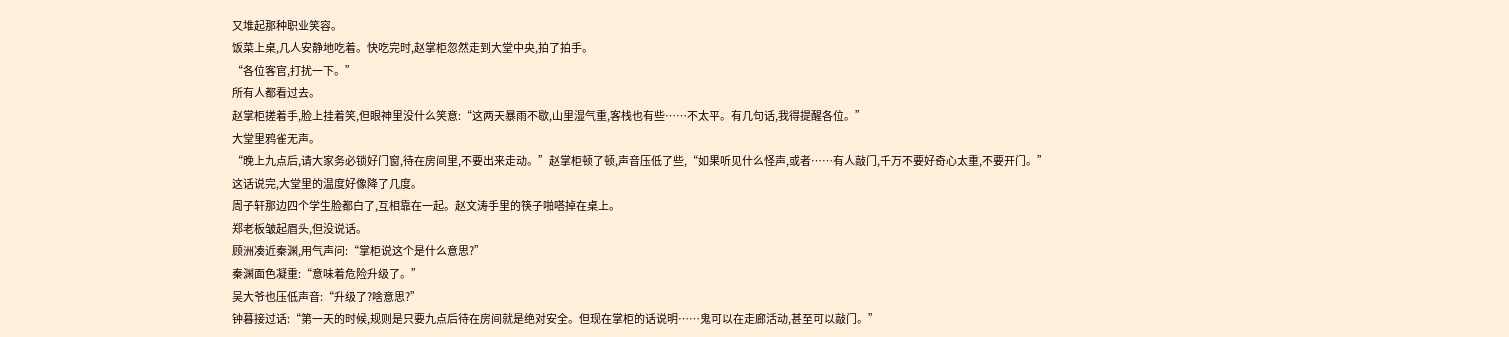又堆起那种职业笑容。
饭菜上桌,几人安静地吃着。快吃完时,赵掌柜忽然走到大堂中央,拍了拍手。
“各位客官,打扰一下。”
所有人都看过去。
赵掌柜搓着手,脸上挂着笑,但眼神里没什么笑意:“这两天暴雨不歇,山里湿气重,客栈也有些……不太平。有几句话,我得提醒各位。”
大堂里鸦雀无声。
“晚上九点后,请大家务必锁好门窗,待在房间里,不要出来走动。”赵掌柜顿了顿,声音压低了些,“如果听见什么怪声,或者……有人敲门,千万不要好奇心太重,不要开门。”
这话说完,大堂里的温度好像降了几度。
周子轩那边四个学生脸都白了,互相靠在一起。赵文涛手里的筷子啪嗒掉在桌上。
郑老板皱起眉头,但没说话。
顾洲凑近秦渊,用气声问:“掌柜说这个是什么意思?”
秦渊面色凝重:“意味着危险升级了。”
吴大爷也压低声音:“升级了?啥意思?”
钟暮接过话:“第一天的时候,规则是只要九点后待在房间就是绝对安全。但现在掌柜的话说明……鬼可以在走廊活动,甚至可以敲门。”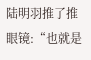陆明羽推了推眼镜:“也就是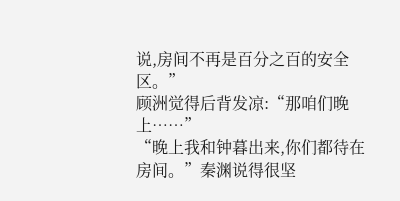说,房间不再是百分之百的安全区。”
顾洲觉得后背发凉:“那咱们晚上……”
“晚上我和钟暮出来,你们都待在房间。”秦渊说得很坚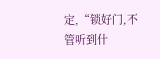定,“锁好门,不管听到什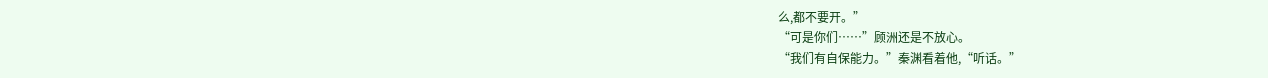么,都不要开。”
“可是你们……”顾洲还是不放心。
“我们有自保能力。”秦渊看着他,“听话。”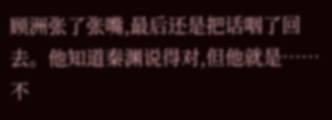顾洲张了张嘴,最后还是把话咽了回去。他知道秦渊说得对,但他就是……不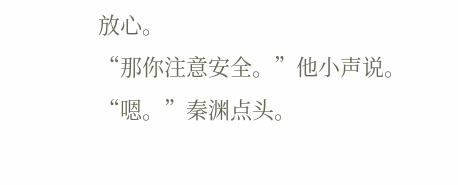放心。
“那你注意安全。”他小声说。
“嗯。”秦渊点头。